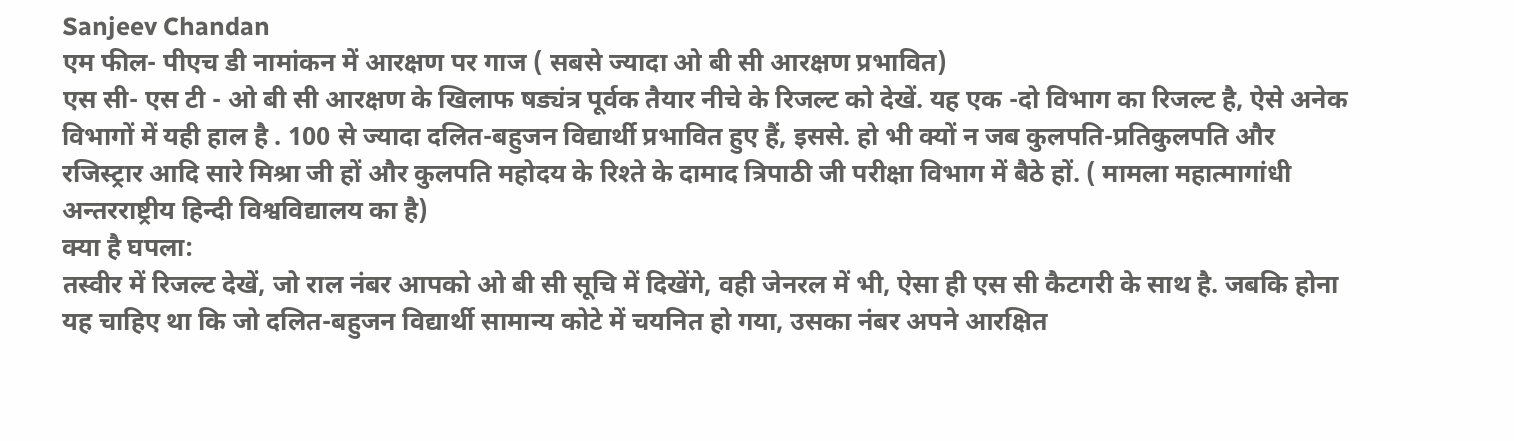Sanjeev Chandan
एम फील- पीएच डी नामांकन में आरक्षण पर गाज ( सबसे ज्यादा ओ बी सी आरक्षण प्रभावित)
एस सी- एस टी - ओ बी सी आरक्षण के खिलाफ षड्यंत्र पूर्वक तैयार नीचे के रिजल्ट को देखें. यह एक -दो विभाग का रिजल्ट है, ऐसे अनेक विभागों में यही हाल है . 100 से ज्यादा दलित-बहुजन विद्यार्थी प्रभावित हुए हैं, इससे. हो भी क्यों न जब कुलपति-प्रतिकुलपति और रजिस्ट्रार आदि सारे मिश्रा जी हों और कुलपति महोदय के रिश्ते के दामाद त्रिपाठी जी परीक्षा विभाग में बैठे हों. ( मामला महात्मागांधी अन्तरराष्ट्रीय हिन्दी विश्वविद्यालय का है)
क्या है घपला:
तस्वीर में रिजल्ट देखें, जो राल नंबर आपको ओ बी सी सूचि में दिखेंगे, वही जेनरल में भी, ऐसा ही एस सी कैटगरी के साथ है. जबकि होना यह चाहिए था कि जो दलित-बहुजन विद्यार्थी सामान्य कोटे में चयनित हो गया, उसका नंबर अपने आरक्षित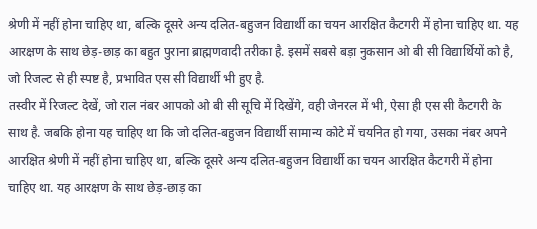श्रेणी में नहीं होना चाहिए था, बल्कि दूसरे अन्य दलित-बहुजन विद्यार्थी का चयन आरक्षित कैटगरी में होना चाहिए था. यह आरक्षण के साथ छेड़-छाड़ का बहुत पुराना ब्राह्मणवादी तरीका है. इसमें सबसे बड़ा नुकसान ओ बी सी विद्यार्थियों को है, जो रिजल्ट से ही स्पष्ट है, प्रभावित एस सी विद्यार्थी भी हुए है.
तस्वीर में रिजल्ट देखें, जो राल नंबर आपको ओ बी सी सूचि में दिखेंगे, वही जेनरल में भी, ऐसा ही एस सी कैटगरी के साथ है. जबकि होना यह चाहिए था कि जो दलित-बहुजन विद्यार्थी सामान्य कोटे में चयनित हो गया, उसका नंबर अपने आरक्षित श्रेणी में नहीं होना चाहिए था, बल्कि दूसरे अन्य दलित-बहुजन विद्यार्थी का चयन आरक्षित कैटगरी में होना चाहिए था. यह आरक्षण के साथ छेड़-छाड़ का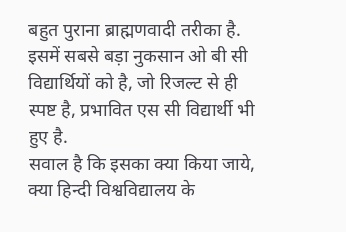बहुत पुराना ब्राह्मणवादी तरीका है. इसमें सबसे बड़ा नुकसान ओ बी सी विद्यार्थियों को है, जो रिजल्ट से ही स्पष्ट है, प्रभावित एस सी विद्यार्थी भी हुए है.
सवाल है कि इसका क्या किया जाये, क्या हिन्दी विश्वविद्यालय के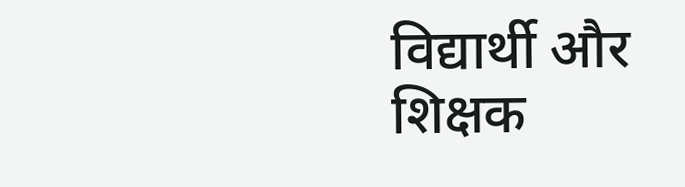विद्यार्थी और शिक्षक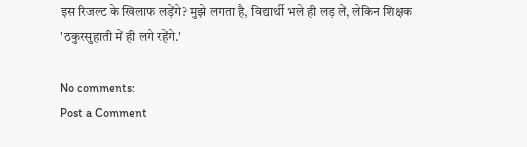इस रिजल्ट के खिलाफ लड़ेंगे? मुझे लगता है, विद्यार्थी भले ही लड़ लें, लेकिन शिक्षक 'ठकुरसुहाती में ही लगे रहेंगे.'

No comments:
Post a Comment